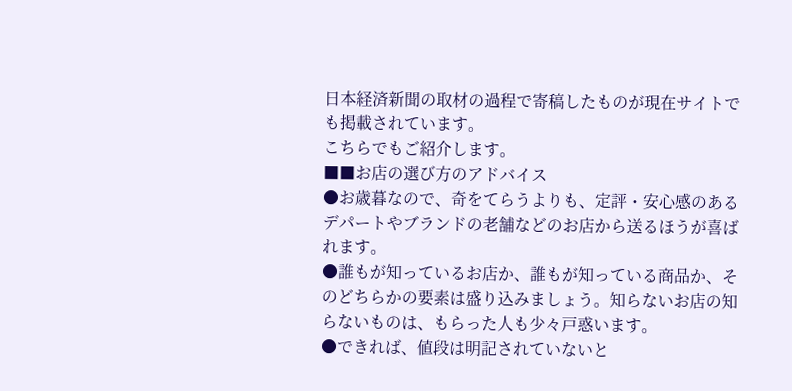日本経済新聞の取材の過程で寄稿したものが現在サイトでも掲載されています。
こちらでもご紹介します。
■■お店の選び方のアドバイス
●お歳暮なので、奇をてらうよりも、定評・安心感のあるデパートやブランドの老舗などのお店から送るほうが喜ばれます。
●誰もが知っているお店か、誰もが知っている商品か、そのどちらかの要素は盛り込みましょう。知らないお店の知らないものは、もらった人も少々戸惑います。
●できれば、値段は明記されていないと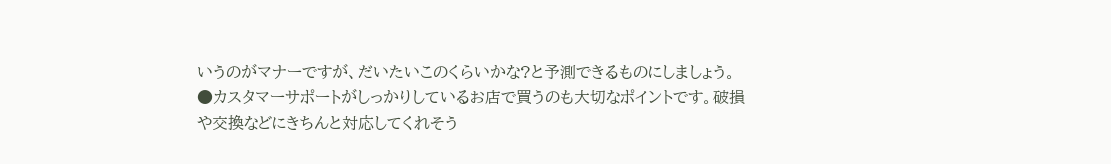いうのがマナーですが、だいたいこのくらいかな?と予測できるものにしましょう。
●カスタマーサポートがしっかりしているお店で買うのも大切なポイントです。破損や交換などにきちんと対応してくれそう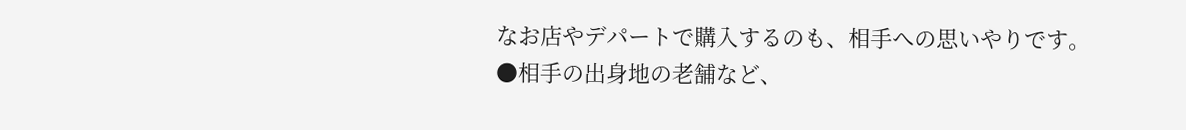なお店やデパートで購入するのも、相手への思いやりです。
●相手の出身地の老舗など、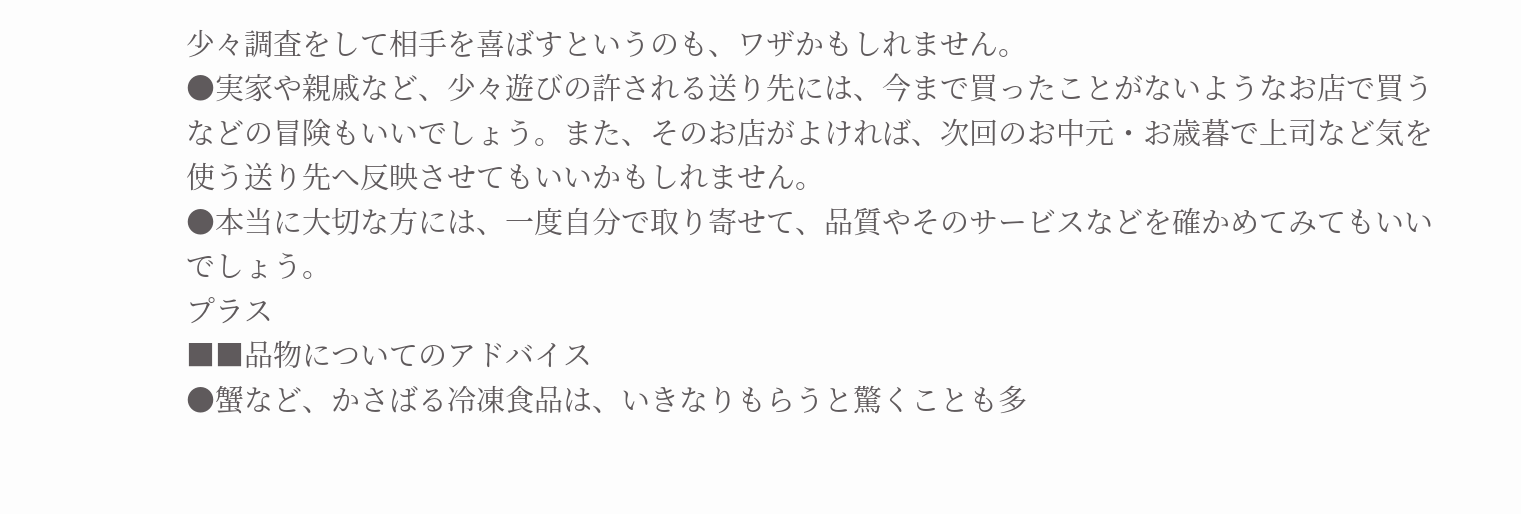少々調査をして相手を喜ばすというのも、ワザかもしれません。
●実家や親戚など、少々遊びの許される送り先には、今まで買ったことがないようなお店で買うなどの冒険もいいでしょう。また、そのお店がよければ、次回のお中元・お歳暮で上司など気を使う送り先へ反映させてもいいかもしれません。
●本当に大切な方には、一度自分で取り寄せて、品質やそのサービスなどを確かめてみてもいいでしょう。
プラス
■■品物についてのアドバイス
●蟹など、かさばる冷凍食品は、いきなりもらうと驚くことも多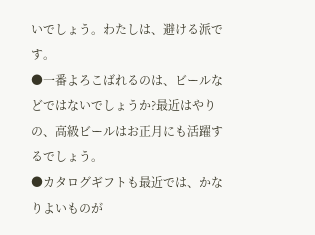いでしょう。わたしは、避ける派です。
●一番よろこばれるのは、ビールなどではないでしょうか?最近はやりの、高級ビールはお正月にも活躍するでしょう。
●カタログギフトも最近では、かなりよいものが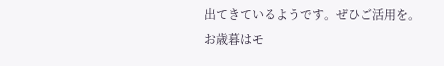出てきているようです。ぜひご活用を。
お歳暮はモ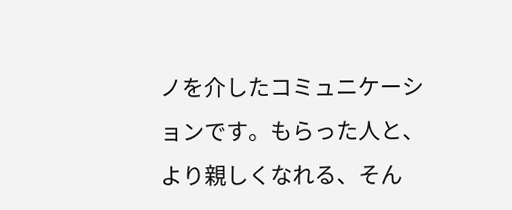ノを介したコミュニケーションです。もらった人と、より親しくなれる、そん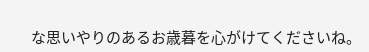な思いやりのあるお歳暮を心がけてくださいね。